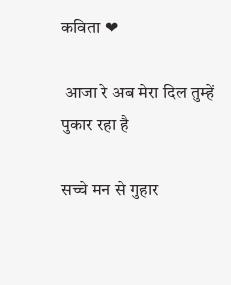कविता ❤

 आजा रे अब मेरा दिल तुम्हें पुकार रहा है

सच्चे मन से गुहार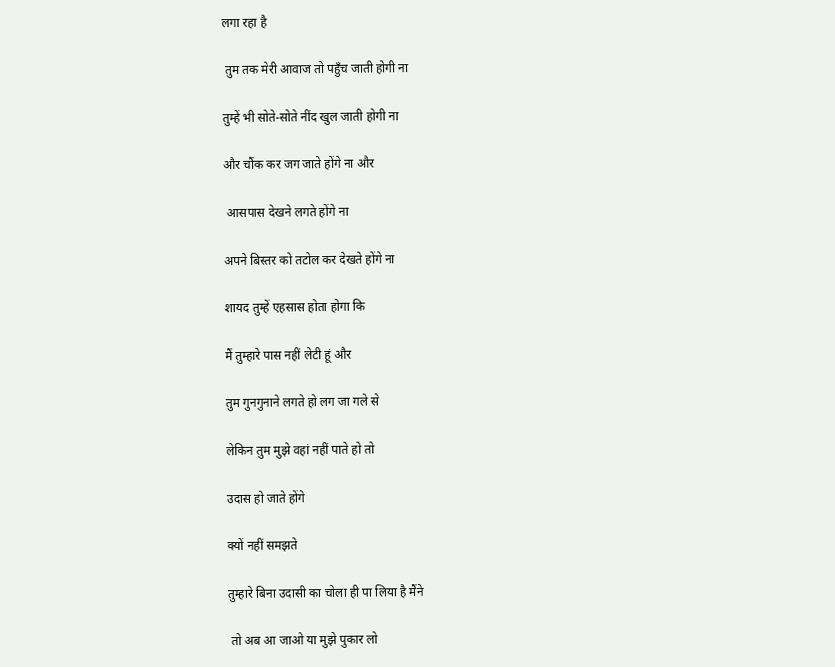लगा रहा है

 तुम तक मेरी आवाज तो पहुँच जाती होगी ना

तुम्हें भी सोते-सोते नींद खुल जाती होगी ना

और चौंक कर जग जाते होंगे ना और

 आसपास देखने लगते होंगे ना

अपने बिस्तर को तटोल कर देखते होंगे ना

शायद तुम्हें एहसास होता होगा कि

मैं तुम्हारे पास नहीं लेटी हूं और

तुम गुनगुनाने लगते हो लग जा गले से

लेकिन तुम मुझे वहां नहीं पाते हो तो

उदास हो जाते होंगे

क्यों नहीं समझते

तुम्हारे बिना उदासी का चोला ही पा लिया है मैंने

 तो अब आ जाओ या मुझे पुकार लो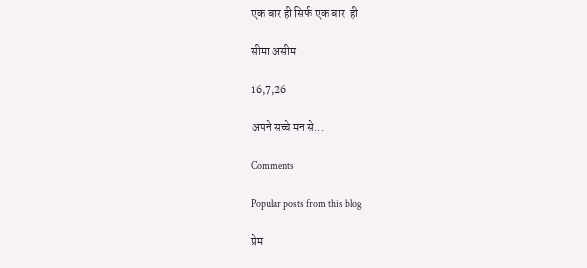एक बार ही सिर्फ एक बार  ही

सीमा असीम

16,7,26

अपने सच्चे मन से...

Comments

Popular posts from this blog

प्रेम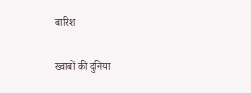बारिश

ख्वाबों की दुनिया